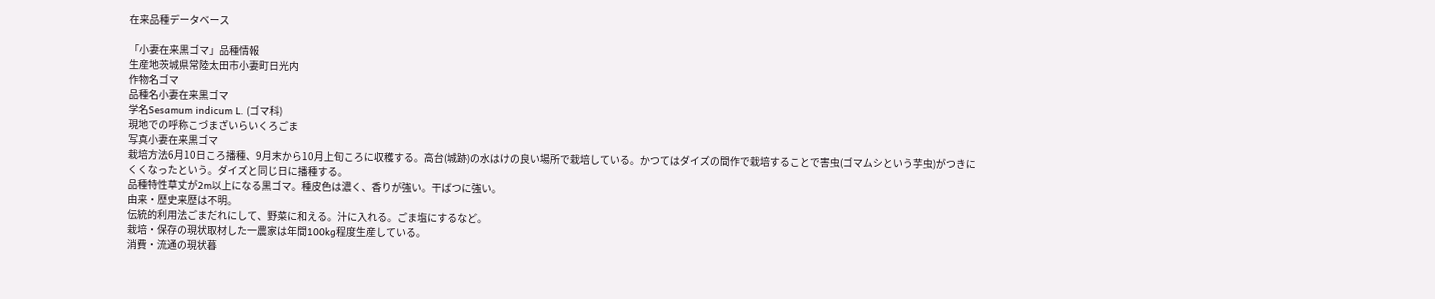在来品種データベース

「小妻在来黒ゴマ」品種情報
生産地茨城県常陸太田市小妻町日光内
作物名ゴマ
品種名小妻在来黒ゴマ
学名Sesamum indicum L. (ゴマ科)
現地での呼称こづまざいらいくろごま
写真小妻在来黒ゴマ
栽培方法6月10日ころ播種、9月末から10月上旬ころに収穫する。高台(城跡)の水はけの良い場所で栽培している。かつてはダイズの間作で栽培することで害虫(ゴマムシという芋虫)がつきにくくなったという。ダイズと同じ日に播種する。
品種特性草丈が2m以上になる黒ゴマ。種皮色は濃く、香りが強い。干ばつに強い。
由来・歴史来歴は不明。
伝統的利用法ごまだれにして、野菜に和える。汁に入れる。ごま塩にするなど。
栽培・保存の現状取材した一農家は年間100kg程度生産している。
消費・流通の現状暮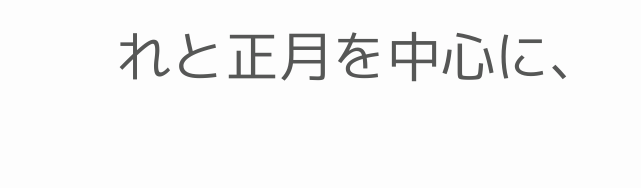れと正月を中心に、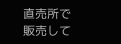直売所で販売して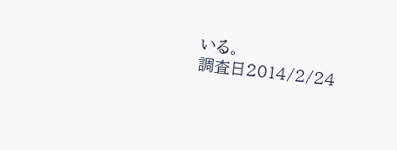いる。
調査日2014/2/24